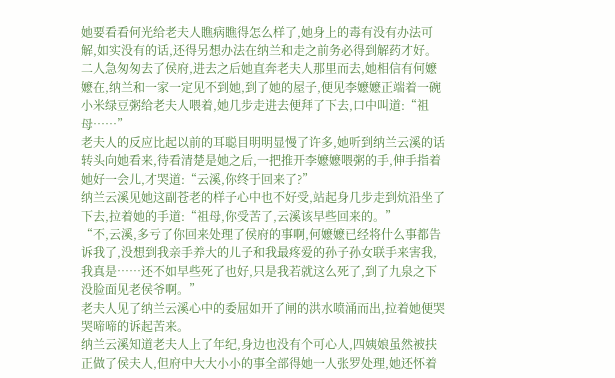她要看看何光给老夫人瞧病瞧得怎么样了,她身上的毒有没有办法可解,如实没有的话,还得另想办法在纳兰和走之前务必得到解药才好。
二人急匆匆去了侯府,进去之后她直奔老夫人那里而去,她相信有何嬷嬷在,纳兰和一家一定见不到她,到了她的屋子,便见李嬷嬷正端着一碗小米绿豆粥给老夫人喂着,她几步走进去便拜了下去,口中叫道:“祖母……”
老夫人的反应比起以前的耳聪目明明显慢了许多,她听到纳兰云溪的话转头向她看来,待看清楚是她之后,一把推开李嬷嬷喂粥的手,伸手指着她好一会儿,才哭道:“云溪,你终于回来了?”
纳兰云溪见她这副苍老的样子心中也不好受,站起身几步走到炕沿坐了下去,拉着她的手道:“祖母,你受苦了,云溪该早些回来的。”
“不,云溪,多亏了你回来处理了侯府的事啊,何嬷嬷已经将什么事都告诉我了,没想到我亲手养大的儿子和我最疼爱的孙子孙女联手来害我,我真是……还不如早些死了也好,只是我若就这么死了,到了九泉之下没脸面见老侯爷啊。”
老夫人见了纳兰云溪心中的委屈如开了闸的洪水喷涌而出,拉着她便哭哭啼啼的诉起苦来。
纳兰云溪知道老夫人上了年纪,身边也没有个可心人,四姨娘虽然被扶正做了侯夫人,但府中大大小小的事全部得她一人张罗处理,她还怀着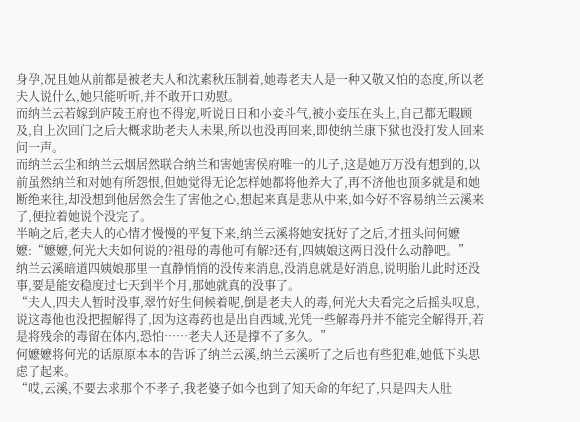身孕,况且她从前都是被老夫人和沈素秋压制着,她毒老夫人是一种又敬又怕的态度,所以老夫人说什么,她只能听听,并不敢开口劝慰。
而纳兰云若嫁到庐陵王府也不得宠,听说日日和小妾斗气,被小妾压在头上,自己都无暇顾及,自上次回门之后大概求助老夫人未果,所以也没再回来,即使纳兰康下狱也没打发人回来问一声。
而纳兰云尘和纳兰云烟居然联合纳兰和害她害侯府唯一的儿子,这是她万万没有想到的,以前虽然纳兰和对她有所怨恨,但她觉得无论怎样她都将他养大了,再不济他也顶多就是和她断绝来往,却没想到他居然会生了害他之心,想起来真是悲从中来,如今好不容易纳兰云溪来了,便拉着她说个没完了。
半晌之后,老夫人的心情才慢慢的平复下来,纳兰云溪将她安抚好了之后,才扭头问何嬷嬷:“嬷嬷,何光大夫如何说的?祖母的毒他可有解?还有,四姨娘这两日没什么动静吧。”
纳兰云溪暗道四姨娘那里一直静悄悄的没传来消息,没消息就是好消息,说明胎儿此时还没事,要是能安稳度过七天到半个月,那她就真的没事了。
“夫人,四夫人暂时没事,翠竹好生伺候着呢,倒是老夫人的毒,何光大夫看完之后摇头叹息,说这毒他也没把握解得了,因为这毒药也是出自西域,光凭一些解毒丹并不能完全解得开,若是将残余的毒留在体内,恐怕……老夫人还是撑不了多久。”
何嬷嬷将何光的话原原本本的告诉了纳兰云溪,纳兰云溪听了之后也有些犯难,她低下头思虑了起来。
“哎,云溪,不要去求那个不孝子,我老婆子如今也到了知天命的年纪了,只是四夫人肚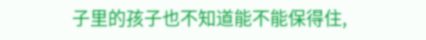子里的孩子也不知道能不能保得住,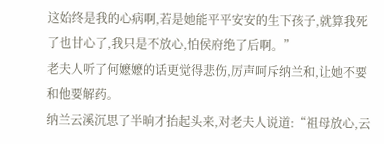这始终是我的心病啊,若是她能平平安安的生下孩子,就算我死了也甘心了,我只是不放心,怕侯府绝了后啊。”
老夫人听了何嬷嬷的话更觉得悲伤,厉声呵斥纳兰和,让她不要和他要解药。
纳兰云溪沉思了半晌才抬起头来,对老夫人说道:“祖母放心,云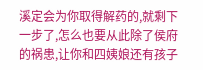溪定会为你取得解药的,就剩下一步了,怎么也要从此除了侯府的祸患,让你和四姨娘还有孩子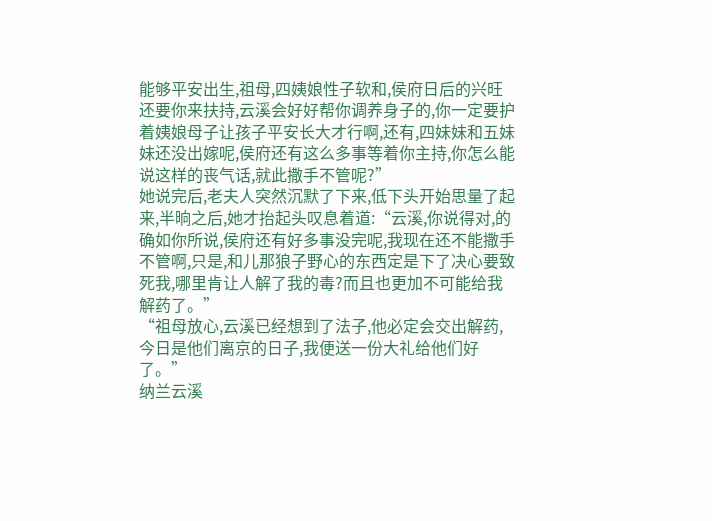能够平安出生,祖母,四姨娘性子软和,侯府日后的兴旺还要你来扶持,云溪会好好帮你调养身子的,你一定要护着姨娘母子让孩子平安长大才行啊,还有,四妹妹和五妹妹还没出嫁呢,侯府还有这么多事等着你主持,你怎么能说这样的丧气话,就此撒手不管呢?”
她说完后,老夫人突然沉默了下来,低下头开始思量了起来,半晌之后,她才抬起头叹息着道:“云溪,你说得对,的确如你所说,侯府还有好多事没完呢,我现在还不能撒手不管啊,只是,和儿那狼子野心的东西定是下了决心要致死我,哪里肯让人解了我的毒?而且也更加不可能给我解药了。”
“祖母放心,云溪已经想到了法子,他必定会交出解药,今日是他们离京的日子,我便送一份大礼给他们好了。”
纳兰云溪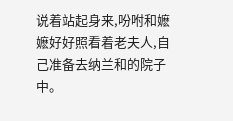说着站起身来,吩咐和嬷嬷好好照看着老夫人,自己准备去纳兰和的院子中。